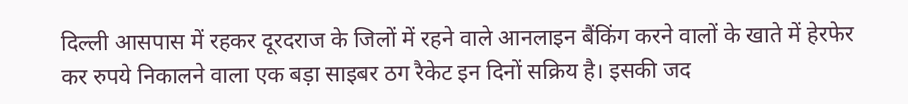दिल्ली आसपास में रहकर दूरदराज के जिलों में रहने वाले आनलाइन बैंकिंग करने वालों के खाते में हेरफेर कर रुपये निकालने वाला एक बड़ा साइबर ठग रैकेट इन दिनों सक्रिय है। इसकी जद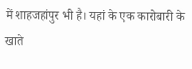में शाहजहांपुर भी है। यहां के एक कारोबारी के खाते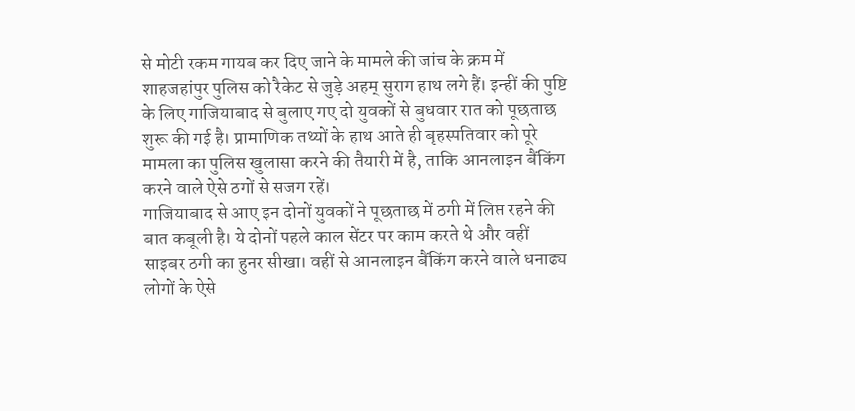से मोटी रकम गायब कर दिए जाने के मामले की जांच के क्रम में शाहजहांपुर पुलिस को रैकेट से जुड़े अहम् सुराग हाथ लगे हैं। इन्हीं की पुष्टि के लिए गाजियाबाद से बुलाए गए दो युवकों से बुधवार रात को पूछताछ शुरू की गई है। प्रामाणिक तथ्यों के हाथ आते ही बृहस्पतिवार को पूरे मामला का पुलिस खुलासा करने की तैयारी में है, ताकि आनलाइन बैंकिंग करने वाले ऐसे ठगों से सजग रहें।
गाजियाबाद से आए इन दोनों युवकों ने पूछताछ में ठगी में लिप्त रहने की बात कबूली है। ये दोनों पहले काल सेंटर पर काम करते थे और वहीं साइबर ठगी का हुनर सीखा। वहीं से आनलाइन बैंकिंग करने वाले धनाढ्य लोगों के ऐसे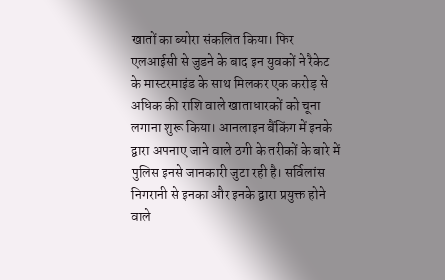खातों का ब्योरा संकलित किया। फिर एलआईसी से जुडने के बाद इन युवकों ने रैकेट के मास्टरमाइंड के साथ मिलकर एक करोड़ से अधिक की राशि वाले खाताधारकों को चूना लगाना शुरू किया। आनलाइन बैंकिंग में इनके द्वारा अपनाए जाने वाले ठगी के तरीकों के बारे में पुलिस इनसे जानकारी जुटा रही है। सर्विलांस निगरानी से इनका और इनके द्वारा प्रयुक्त होने वाले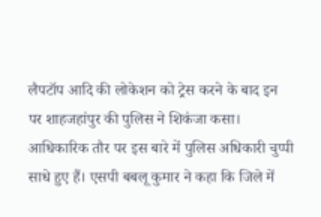लैपटॉप आदि की लोकेशन को ट्रेस करने के बाद इन पर शाहजहांपुर की पुलिस ने शिकंजा कसा। आधिकारिक तौर पर इस बारे में पुलिस अधिकारी चुप्पी साधे हुए हैं। एसपी बबलू कुमार ने कहा कि जिले में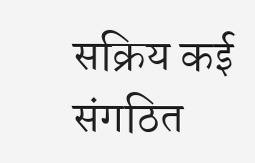सक्रिय कई संगठित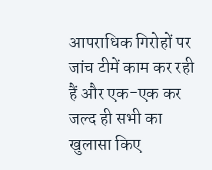आपराधिक गिरोहों पर जांच टीमें काम कर रही हैं और एक-एक कर जल्द ही सभी का खुलासा किए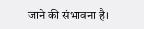जाने की संभावना है।